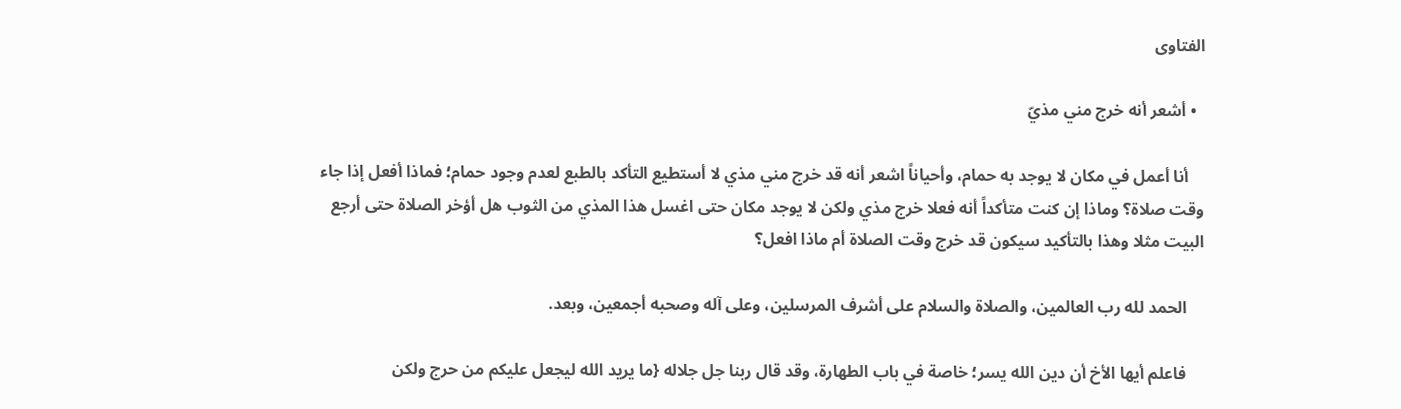الفتاوى

  • أشعر أنه خرج مني مذيّ

    أنا أعمل في مكان لا يوجد به حمام، وأحياناً اشعر أنه قد خرج مني مذي لا أستطيع التأكد بالطبع لعدم وجود حمام؛ فماذا أفعل إذا جاء وقت صلاة؟ وماذا إن كنت متأكداً أنه فعلا خرج مذي ولكن لا يوجد مكان حتى اغسل هذا المذي من الثوب هل أؤخر الصلاة حتى أرجع البيت مثلا وهذا بالتأكيد سيكون قد خرج وقت الصلاة أم ماذا افعل؟

    الحمد لله رب العالمين، والصلاة والسلام على أشرف المرسلين، وعلى آله وصحبه أجمعين، وبعد.

    فاعلم أيها الأخ أن دين الله يسر؛ خاصة في باب الطهارة، وقد قال ربنا جل جلاله {ما يريد الله ليجعل عليكم من حرج ولكن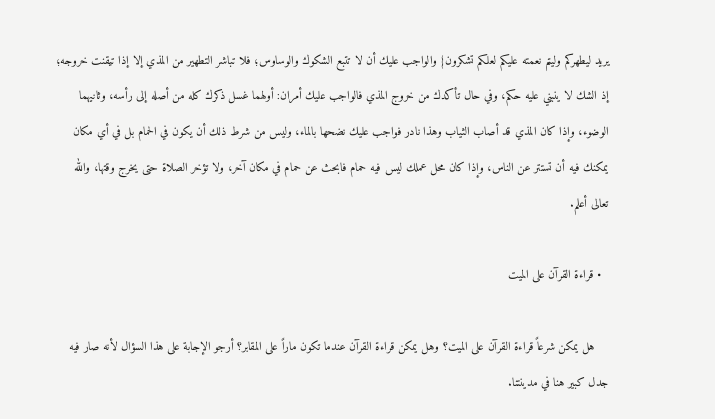يريد ليطهركم وليتم نعمته عليكم لعلكم تشكرون} والواجب عليك أن لا تتبع الشكوك والوساوس؛ فلا تباشر التطهير من المذي إلا إذا تيقنت خروجه؛ إذ الشك لا ينبني عليه حكم، وفي حال تأكدك من خروج المذي فالواجب عليك أمران: أولهما غسل ذكرك كله من أصله إلى رأسه، وثانيهما الوضوء، وإذا كان المذي قد أصاب الثياب وهذا نادر فواجب عليك نضحها بالماء، وليس من شرط ذلك أن يكون في الحمام بل في أي مكان يمكنك فيه أن تستتر عن الناس، وإذا كان محل عملك ليس فيه حمام فابحث عن حمام في مكان آخر، ولا تؤخر الصلاة حتى يخرج وقتها، والله تعالى أعلم.

  • قراءة القرآن على الميت

    هل يمكن شرعاً قراءة القرآن على الميت؟ وهل يمكن قراءة القرآن عندما تكون ماراً على المقابر؟ أرجو الإجابة على هذا السؤال لأنه صار فيه جدل كبير هنا في مدينتنا.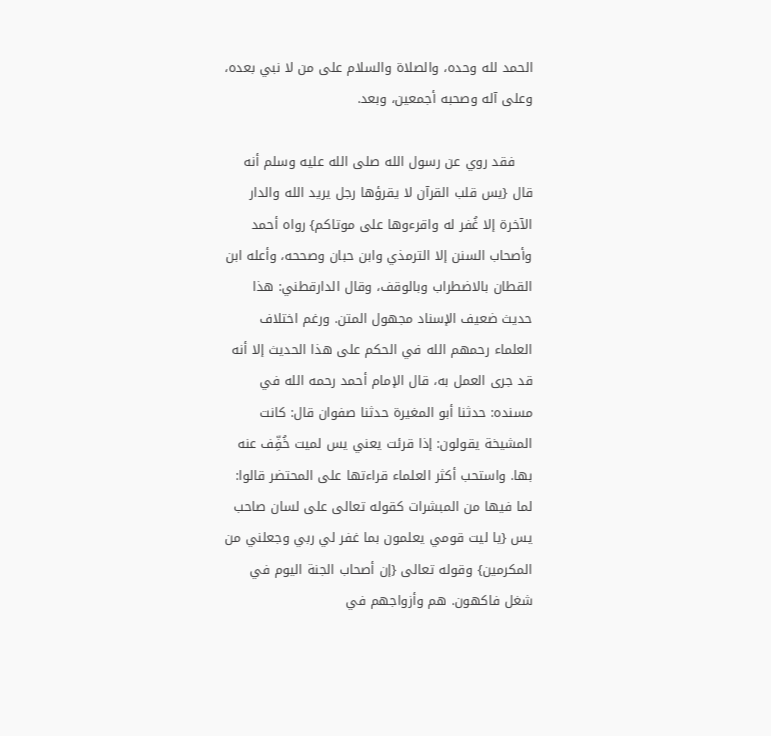الحمد لله وحده، والصلاة والسلام على من لا نبي بعده، وعلى آله وصحبه أجمعين، وبعد.

    فقد روي عن رسول الله صلى الله عليه وسلم أنه قال {يس قلب القرآن لا يقرؤها رجل يريد الله والدار الآخرة إلا غُفر له واقرءوها على موتاكم} رواه أحمد وأصحاب السنن إلا الترمذي وابن حبان وصححه، وأعله ابن القطان بالاضطراب وبالوقف، وقال الدارقطني: هذا حديث ضعيف الإسناد مجهول المتن. ورغم اختلاف العلماء رحمهم الله في الحكم على هذا الحديث إلا أنه قد جرى العمل به، قال الإمام أحمد رحمه الله في مسنده: حدثنا أبو المغيرة حدثنا صفوان قال: كانت المشيخة يقولون: إذا قرئت يعني يس لميت خُفِّف عنه بها. واستحب أكثر العلماء قراءتها على المحتضر قالوا: لما فيها من المبشرات كقوله تعالى على لسان صاحب يس {يا ليت قومي يعلمون بما غفر لي ربي وجعلني من المكرمين} وقوله تعالى {إن أصحاب الجنة اليوم في شغل فاكهون. هم وأزواجهم في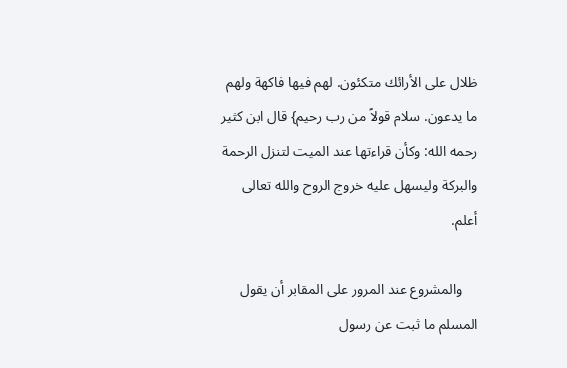ظلال على الأرائك متكئون. لهم فيها فاكهة ولهم ما يدعون. سلام قولاً من رب رحيم} قال ابن كثير رحمه الله: وكأن قراءتها عند الميت لتنزل الرحمة والبركة وليسهل عليه خروج الروح والله تعالى أعلم.

    والمشروع عند المرور على المقابر أن يقول المسلم ما ثبت عن رسول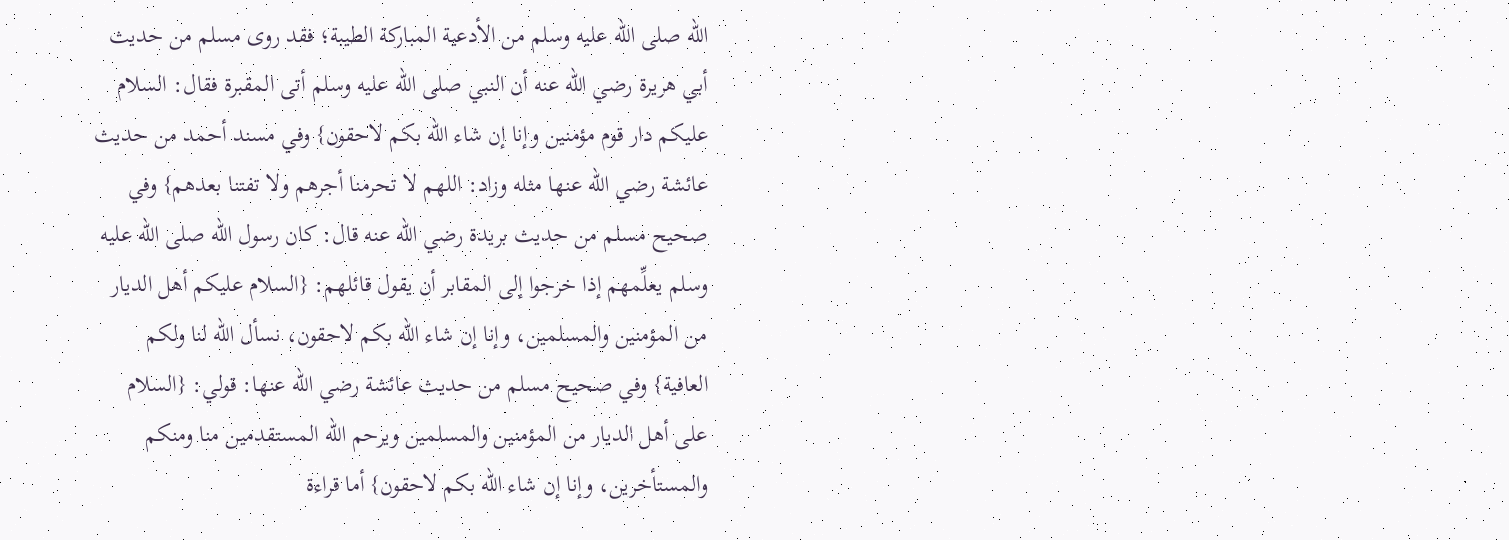الله صلى الله عليه وسلم من الأدعية المباركة الطيبة؛ فقد روى مسلم من حديث أبي هريرة رضي الله عنه أن النبي صلى الله عليه وسلم أتى المقبرة فقال: السلام عليكم دار قوم مؤمنين وإنا إن شاء الله بكم لاحقون} وفي مسند أحمد من حديث عائشة رضي الله عنها مثله وزاد: اللهم لا تحرمنا أجرهم ولا تفتنا بعدهم} وفي صحيح مسلم من حديث بريدة رضي الله عنه قال: كان رسول الله صلى الله عليه وسلم يعلِّمهم إذا خرجوا إلى المقابر أن يقول قائلهم: {السلام عليكم أهل الديار من المؤمنين والمسلمين، وإنا إن شاء الله بكم لاحقون، نسأل الله لنا ولكم العافية} وفي صحيح مسلم من حديث عائشة رضي الله عنها: قولي: {السلام على أهل الديار من المؤمنين والمسلمين ويرحم الله المستقدمين منا ومنكم والمستأخرين، وإنا إن شاء الله بكم لاحقون} أما قراءة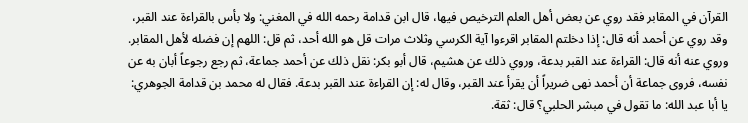القرآن في المقابر فقد روي عن بعض أهل العلم الترخيص فيها، قال ابن قدامة رحمه الله في المغني: ولا بأس بالقراءة عند القبر، وقد روي عن أحمد أنه قال: إذا دخلتم المقابر اقرءوا آية الكرسي وثلاث مرات قل هو الله أحد، ثم قل: اللهم إن فضله لأهل المقابر. وروي عنه أنه قال: القراءة عند القبر بدعة، وروي ذلك عن هشيم، قال أبو بكر: نقل ذلك عن أحمد جماعة، ثم رجع رجوعاً أبان به عن نفسه، فروى جماعة أن أحمد نهى ضريراً أن يقرأ عند القبر، وقال له: إن القراءة عند القبر بدعة. فقال له محمد بن قدامة الجوهري: يا أبا عبد الله: ما تقول في مبشر الحلبي؟ قال: ثقة.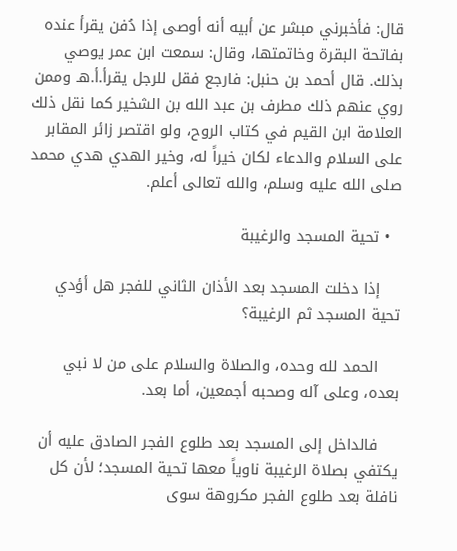قال: فأخبرني مبشر عن أبيه أنه أوصى إذا دُفن يقرأ عنده بفاتحة البقرة وخاتمتها، وقال: سمعت ابن عمر يوصي بذلك. قال أحمد بن حنبل: فارجع فقل للرجل يقرأ.أ.هـ وممن روي عنهم ذلك مطرف بن عبد الله بن الشخير كما نقل ذلك العلامة ابن القيم في كتاب الروح، ولو اقتصر زائر المقابر على السلام والدعاء لكان خيراً له، وخير الهدي هدي محمد صلى الله عليه وسلم، والله تعالى أعلم.

  • تحية المسجد والرغيبة

    إذا دخلت المسجد بعد الأذان الثاني للفجر هل أؤدي تحية المسجد ثم الرغيبة؟

    الحمد لله وحده، والصلاة والسلام على من لا نبي بعده، وعلى آله وصحبه أجمعين، أما بعد.

    فالداخل إلى المسجد بعد طلوع الفجر الصادق عليه أن يكتفي بصلاة الرغيبة ناوياً معها تحية المسجد؛ لأن كل نافلة بعد طلوع الفجر مكروهة سوى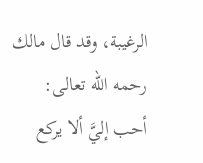الرغيبة، وقد قال مالك رحمه الله تعالى: أحب إليَّ ألا يركع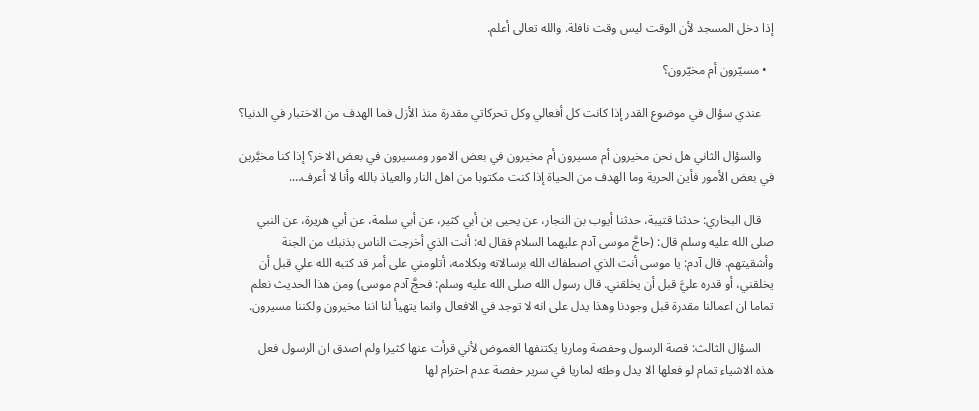إذا دخل المسجد لأن الوقت ليس وقت نافلة. والله تعالى أعلم.

  • مسيّرون أم مخيّرون؟

    عندي سؤال في موضوع القدر إذا كانت كل أفعالي وكل تحركاتي مقدرة منذ الأزل فما الهدف من الاختبار في الدنيا؟

    والسؤال الثاني هل نحن مخيرون أم مسيرون أم مخيرون في بعض الامور ومسيرون في بعض الاخر؟ إذا كنا مخيَّرين في بعض الأمور فأين الحرية وما الهدف من الحياة إذا كنت مكتوبا من اهل النار والعياذ بالله وأنا لا أعرف….

    قال البخاري: حدثنا قتيبة، حدثنا أيوب بن النجار، عن يحيى بن أبي كثير، عن أبي سلمة، عن أبي هريرة، عن النبي صلى الله عليه وسلم قال: (حاجَّ موسى آدم عليهما السلام فقال له: أنت الذي أخرجت الناس بذنبك من الجنة وأشقيتهم. قال آدم: يا موسى أنت الذي اصطفاك الله برسالاته وبكلامه، أتلومني على أمر قد كتبه الله علي قبل أن يخلقني، أو قدره عليَّ قبل أن يخلقني. قال رسول الله صلى الله عليه وسلم: فحجَّ آدم موسى) ومن هذا الحديث نعلم تماما ان اعمالنا مقدرة قبل وجودنا وهذا يدل على انه لا توجد في الافعال وانما يتهيأ لنا اننا مخيرون ولكننا مسيرون.

    السؤال الثالث: قصة الرسول وحفصة وماريا يكتنفها الغموض لأني قرأت عنها كثيرا ولم اصدق ان الرسول فعل هذه الاشياء تمام لو فعلها الا يدل وطئه لماريا في سرير حفصة عدم احترام لها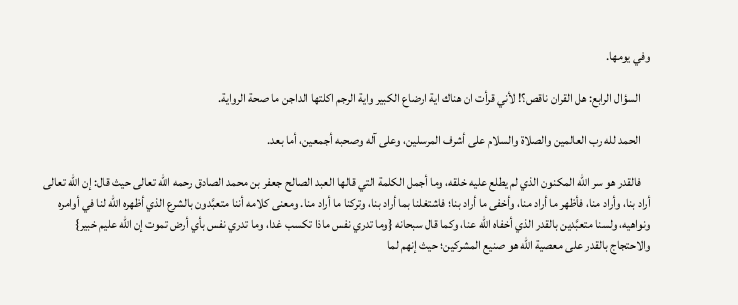وفي يومها.

    السؤال الرابع: هل القران ناقص؟! لأني قرأت ان هناك اية ارضاع الكبير واية الرجم اكلتها الداجن ما صحة الرواية.

    الحمد لله رب العالمين والصلاة والسلام على أشرف المرسلين، وعلى آله وصحبه أجمعين، أما بعد.

    فالقدر هو سر الله المكنون الذي لم يطلع عليه خلقه، وما أجمل الكلمة التي قالها العبد الصالح جعفر بن محمد الصادق رحمه الله تعالى حيث قال: إن الله تعالى أراد بنا، وأراد منا، فأظهر ما أراد منا، وأخفى ما أراد بنا؛ فاشتغلنا بما أراد بنا، وتركنا ما أراد منا. ومعنى كلامه أننا متعبَّدون بالشرع الذي أظهره الله لنا في أوامره ونواهيه، ولسنا متعبَّدين بالقدر الذي أخفاه الله عنا، وكما قال سبحانه {وما تدري نفس ماذا تكسب غدا، وما تدري نفس بأي أرض تموت إن الله عليم خبير} والاحتجاج بالقدر على معصية الله هو صنيع المشركين؛ حيث إنهم لما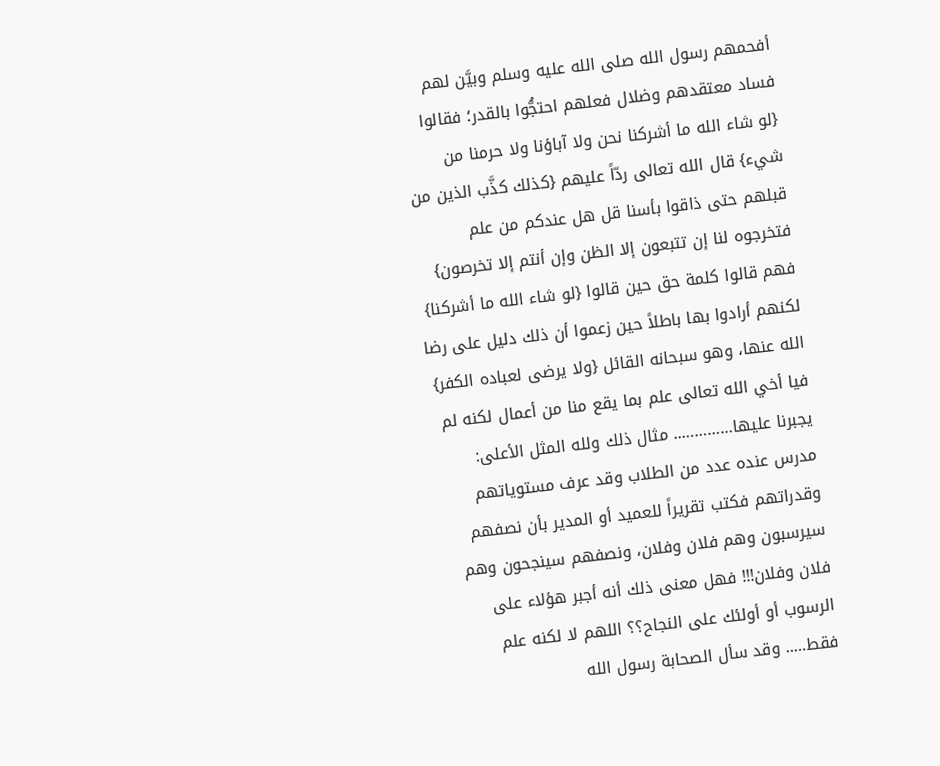أفحمهم رسول الله صلى الله عليه وسلم وبيَّن لهم فساد معتقدهم وضلال فعلهم احتجُّوا بالقدر؛ فقالوا {لو شاء الله ما أشركنا نحن ولا آباؤنا ولا حرمنا من شيء} قال الله تعالى ردّاً عليهم {كذلك كذَّب الذين من قبلهم حتى ذاقوا بأسنا قل هل عندكم من علم فتخرجوه لنا إن تتبعون إلا الظن وإن أنتم إلا تخرصون} فهم قالوا كلمة حق حين قالوا {لو شاء الله ما أشركنا} لكنهم أرادوا بها باطلاً حين زعموا أن ذلك دليل على رضا الله عنها، وهو سبحانه القائل {ولا يرضى لعباده الكفر} فيا أخي الله تعالى علم بما يقع منا من أعمال لكنه لم يجبرنا عليها………….. مثال ذلك ولله المثل الأعلى: مدرس عنده عدد من الطلاب وقد عرف مستوياتهم وقدراتهم فكتب تقريراً للعميد أو المدير بأن نصفهم سيرسبون وهم فلان وفلان، ونصفهم سينجحون وهم فلان وفلان!!! فهل معنى ذلك أنه أجبر هؤلاء على الرسوب أو أولئك على النجاح؟؟ اللهم لا لكنه علم فقط….. وقد سأل الصحابة رسول الله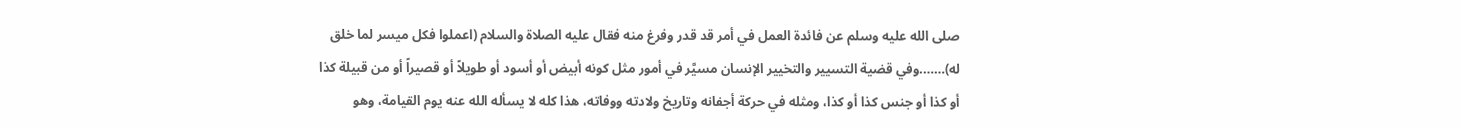صلى الله عليه وسلم عن فائدة العمل في أمر قد قدر وفرغ منه فقال عليه الصلاة والسلام (اعملوا فكل ميسر لما خلق له)…….وفي قضية التسيير والتخيير الإنسان مسيَّر في أمور مثل كونه أبيض أو أسود أو طويلاً أو قصيراً أو من قبيلة كذا أو كذا أو جنس كذا أو كذا، ومثله في حركة أجفانه وتاريخ ولادته ووفاته، هذا كله لا يسأله الله عنه يوم القيامة، وهو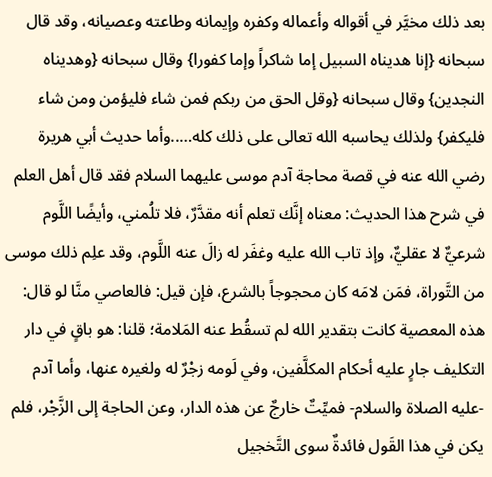بعد ذلك مخيَّر في أقواله وأعماله وكفره وإيمانه وطاعته وعصيانه، وقد قال سبحانه {إنا هديناه السبيل إما شاكراً وإما كفورا} وقال سبحانه {وهديناه النجدين} وقال سبحانه {وقل الحق من ربكم فمن شاء فليؤمن ومن شاء فليكفر} ولذلك يحاسبه الله تعالى على ذلك كله…..وأما حديث أبي هريرة رضي الله عنه في قصة محاجة آدم موسى عليهما السلام فقد قال أهل العلم في شرح هذا الحديث: معناه إنَّك تعلم أنه مقدَّرٌ، فلا تلُمني، وأيضًا اللَّوم شرعيٌّ لا عقليٌّ، وإذ تاب الله عليه وغفَر له زالَ عنه اللَّوم، وقد علِم ذلك موسى من التَّوراة، فمَن لامَه كان محجوجاً بالشرع، فإن قيل: فالعاصي منَّا لو قال: هذه المعصية كانت بتقدير الله لم تسقُط عنه المَلامة؛ قلنا: هو باقٍ في دار التكليف جارٍ عليه أحكام المكلَّفين، وفي لَومه زجْرٌ له ولغيره عنها، وأما آدم -عليه الصلاة والسلام- فميِّتٌ خارجٌ عن هذه الدار، وعن الحاجة إلى الزَّجْر، فلم يكن في هذا القَول فائدةٌ سوى التَّخجيل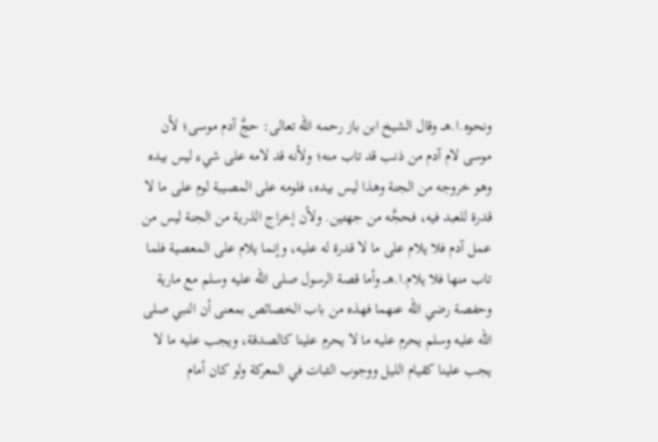ونحوه.ا.هـــ وقال الشيخ ابن باز رحمه الله تعالى: حجَّ آدم موسى؛ لأن موسى لام آدم من ذنب قد تاب منه؛ ولأنه قد لامه على شيء ليس بيده وهو خروجه من الجنة وهذا ليس بيده، فلومه على المصيبة لوم على ما لا قدرة للعبد فيه، فحجَّه من جهتين. ولأن إخراج الذرية من الجنة ليس من عمل آدم فلا يلام على ما لا قدرة له عليه، وإنما يلام على المعصية فلما تاب منها فلا يلام.ا.هـــ وأما قصة الرسول صلى الله عليه وسلم مع مارية وحفصة رضي الله عنهما فهذه من باب الخصائص بمعنى أن النبي صلى الله عليه وسلم يحرم عليه ما لا يحرم علينا كالصدقة، ويجب عليه ما لا يجب علينا كقيام الليل ووجوب الثبات في المعركة ولو كان أمام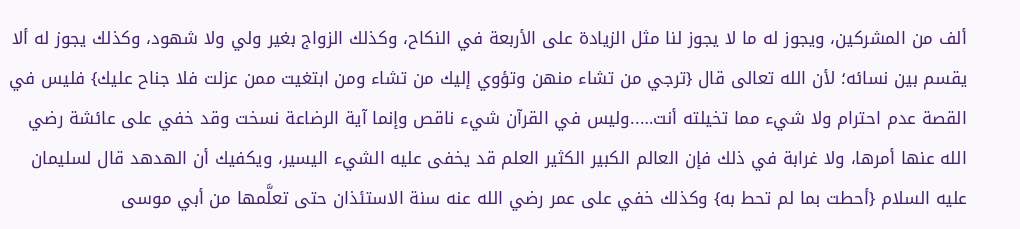ألف من المشركين، ويجوز له ما لا يجوز لنا مثل الزيادة على الأربعة في النكاح، وكذلك الزواج بغير ولي ولا شهود، وكذلك يجوز له ألا يقسم بين نسائه؛ لأن الله تعالى قال {ترجي من تشاء منهن وتؤوي إليك من تشاء ومن ابتغيت ممن عزلت فلا جناح عليك} فليس في القصة عدم احترام ولا شيء مما تخيلته أنت…..وليس في القرآن شيء ناقص وإنما آية الرضاعة نسخت وقد خفي على عائشة رضي الله عنها أمرها، ولا غرابة في ذلك فإن العالم الكبير الكثير العلم قد يخفى عليه الشيء اليسير، ويكفيك أن الهدهد قال لسليمان عليه السلام {أحطت بما لم تحط به} وكذلك خفي على عمر رضي الله عنه سنة الاستئذان حتى تعلَّمها من أبي موسى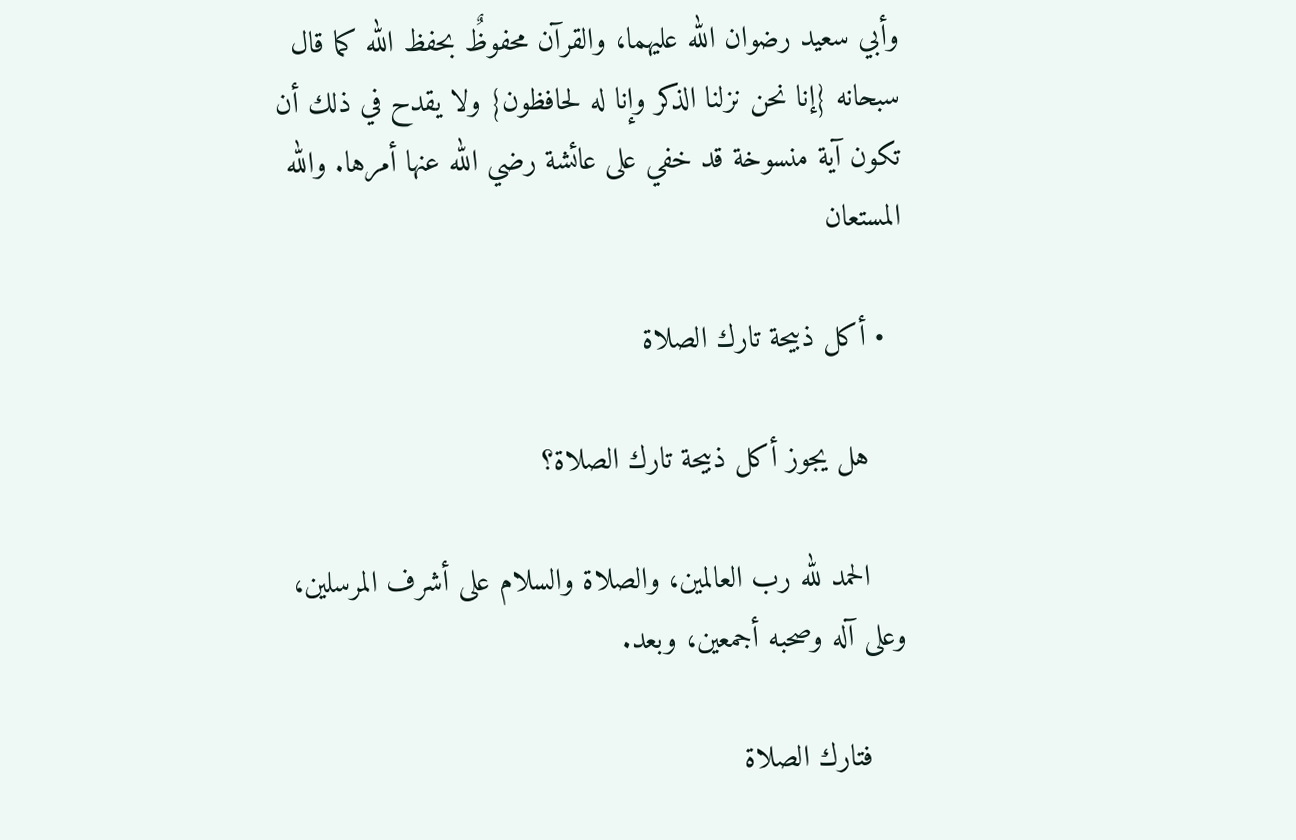وأبي سعيد رضوان الله عليهما، والقرآن محفوظٌ بحفظ الله كما قال سبحانه {إنا نحن نزلنا الذكر وإنا له لحافظون} ولا يقدح في ذلك أن تكون آية منسوخة قد خفي على عائشة رضي الله عنها أمرها. والله المستعان

  • أكل ذبيحة تارك الصلاة

    هل يجوز أكل ذبيحة تارك الصلاة؟

    الحمد لله رب العالمين، والصلاة والسلام على أشرف المرسلين، وعلى آله وصحبه أجمعين، وبعد.

    فتارك الصلاة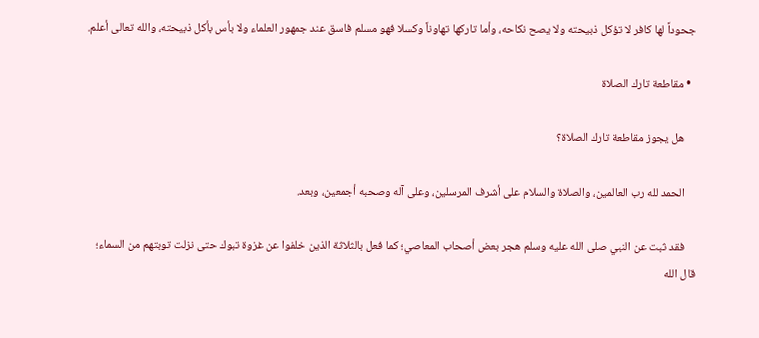جحوداً لها كافر لا تؤكل ذبيحته ولا يصح نكاحه، وأما تاركها تهاوناً وكسلا فهو مسلم فاسق عند جمهور العلماء ولا بأس بأكل ذبيحته، والله تعالى أعلم.

  • مقاطعة تارك الصلاة

    هل يجوز مقاطعة تارك الصلاة؟

    الحمد لله رب العالمين، والصلاة والسلام على أشرف المرسلين، وعلى آله وصحبه أجمعين، وبعد.

    فقد ثبت عن النبي صلى الله عليه وسلم هجر بعض أصحاب المعاصي؛ كما فعل بالثلاثة الذين خلفوا عن غزوة تبوك حتى نزلت توبتهم من السماء؛ قال الله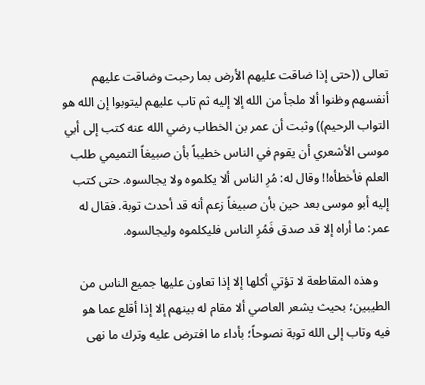تعالى ((حتى إذا ضاقت عليهم الأرض بما رحبت وضاقت عليهم أنفسهم وظنوا ألا ملجأ من الله إلا إليه ثم تاب عليهم ليتوبوا إن الله هو التواب الرحيم)) وثبت أن عمر بن الخطاب رضي الله عنه كتب إلى أبي موسى الأشعري أن يقوم في الناس خطيباً بأن صبيغاً التميمي طلب العلم فأخطأه!! وقال له: مُرِ الناس ألا يكلموه ولا يجالسوه. حتى كتب إليه أبو موسى بعد حين بأن صبيغاً زعم أنه قد أحدث توبة. فقال له عمر: ما أراه إلا قد صدق فَمُرِ الناس فليكلموه وليجالسوه.

    وهذه المقاطعة لا تؤتي أكلها إلا إذا تعاون عليها جميع الناس من الطيبين؛ بحيث يشعر العاصي ألا مقام له بينهم إلا إذا أقلع عما هو فيه وتاب إلى الله توبة نصوحاً؛ بأداء ما افترض عليه وترك ما نهى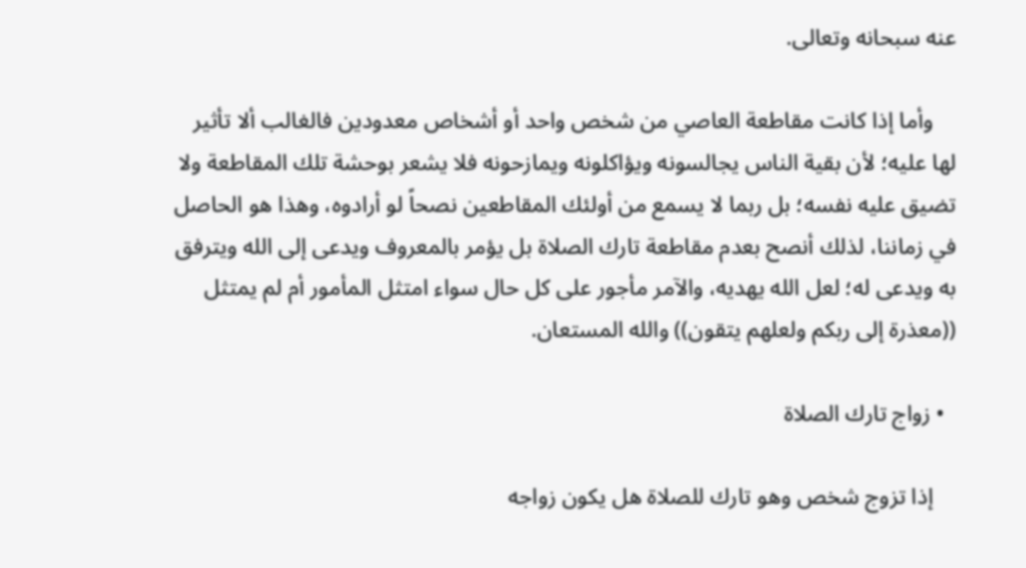عنه سبحانه وتعالى.

    وأما إذا كانت مقاطعة العاصي من شخص واحد أو أشخاص معدودين فالغالب ألا تأثير لها عليه؛ لأن بقية الناس يجالسونه ويؤاكلونه ويمازحونه فلا يشعر بوحشة تلك المقاطعة ولا تضيق عليه نفسه؛ بل ربما لا يسمع من أولئك المقاطعين نصحاً لو أرادوه، وهذا هو الحاصل في زماننا، لذلك أنصح بعدم مقاطعة تارك الصلاة بل يؤمر بالمعروف ويدعى إلى الله ويترفق به ويدعى له؛ لعل الله يهديه، والآمر مأجور على كل حال سواء امتثل المأمور أم لم يمتثل ((معذرة إلى ربكم ولعلهم يتقون)) والله المستعان.

  • زواج تارك الصلاة

    إذا تزوج شخص وهو تارك للصلاة هل يكون زواجه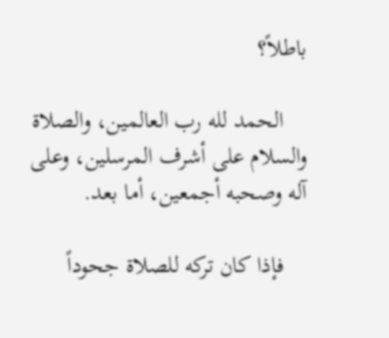باطلاً؟

    الحمد لله رب العالمين، والصلاة والسلام على أشرف المرسلين، وعلى آله وصحبه أجمعين، أما بعد.

    فإذا كان تركه للصلاة جحوداً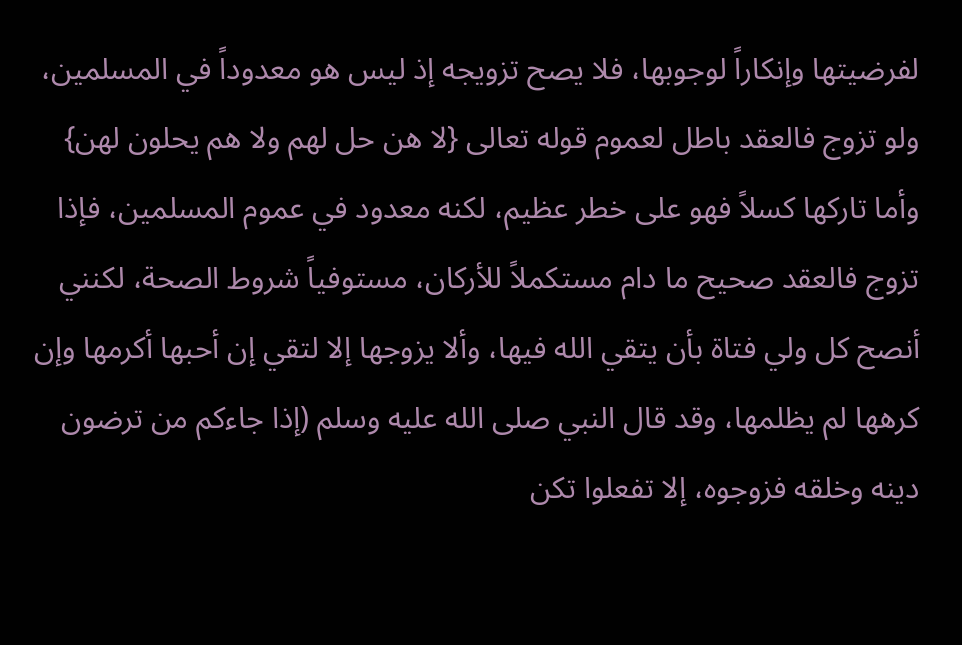لفرضيتها وإنكاراً لوجوبها، فلا يصح تزويجه إذ ليس هو معدوداً في المسلمين، ولو تزوج فالعقد باطل لعموم قوله تعالى {لا هن حل لهم ولا هم يحلون لهن} وأما تاركها كسلاً فهو على خطر عظيم، لكنه معدود في عموم المسلمين، فإذا تزوج فالعقد صحيح ما دام مستكملاً للأركان، مستوفياً شروط الصحة، لكنني أنصح كل ولي فتاة بأن يتقي الله فيها، وألا يزوجها إلا لتقي إن أحبها أكرمها وإن كرهها لم يظلمها، وقد قال النبي صلى الله عليه وسلم (إذا جاءكم من ترضون دينه وخلقه فزوجوه، إلا تفعلوا تكن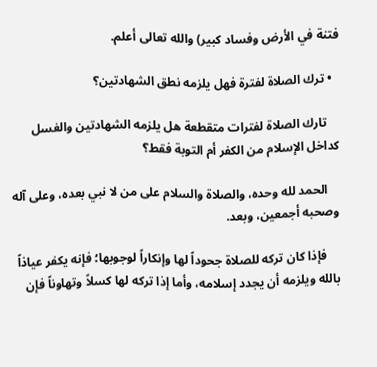فتنة في الأرض وفساد كبير) والله تعالى أعلم.

  • ترك الصلاة لفترة فهل يلزمه نطق الشهادتين؟

    تارك الصلاة لفترات متقطعة هل يلزمه الشهادتين والغسل كداخل الإسلام من الكفر أم التوبة فقط؟

    الحمد لله وحده، والصلاة والسلام على من لا نبي بعده، وعلى آله وصحبه أجمعين، وبعد.

    فإذا كان تركه للصلاة جحوداً لها وإنكاراً لوجوبها؛ فإنه يكفر عياذاً بالله ويلزمه أن يجدد إسلامه، وأما إذا تركه لها كسلاً وتهاوناً فإن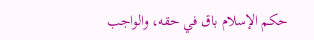حكم الإسلام باق في حقه، والواجب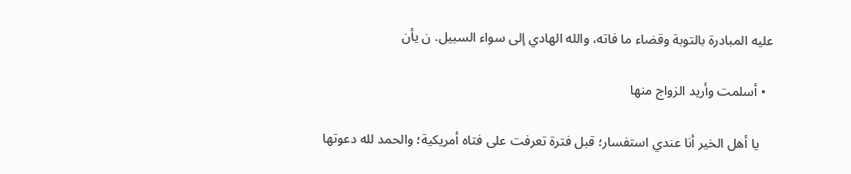عليه المبادرة بالتوبة وقضاء ما فاته، والله الهادي إلى سواء السبيل. ن يأن

  • أسلمت وأريد الزواج منها

    يا أهل الخير أنا عندي استفسار؛ قبل فترة تعرفت على فتاه أمريكية؛ والحمد لله دعوتها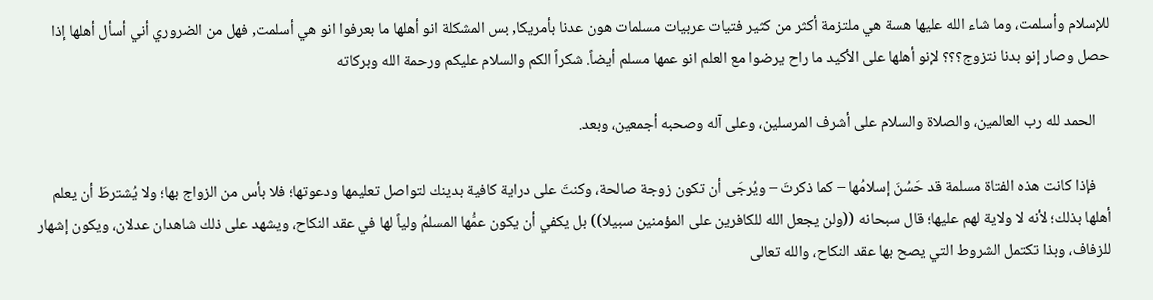للإسلام وأسلمت، وما شاء الله عليها هسة هي ملتزمة أكثر من كثير فتيات عربيات مسلمات هون عدنا بأمريكا, بس المشكلة انو أهلها ما بعرفوا انو هي أسلمت, فهل من الضروري أني أسأل أهلها إذا حصل وصار إنو بدنا نتزوج؟؟؟ لإنو أهلها على الأكيد ما راح يرضوا مع العلم انو عمها مسلم أيضاً. شكراً الكم والسلام عليكم ورحمة الله وبركاته

    الحمد لله رب العالمين، والصلاة والسلام على أشرف المرسلين، وعلى آله وصحبه أجمعين، وبعد.

    فإذا كانت هذه الفتاة مسلمة قد حَسُنَ إسلامُها – كما ذكرتَ – ويُرجَى أن تكون زوجة صالحة، وكنتَ على دراية كافية بدينك لتواصل تعليمها ودعوتها؛ فلا بأس من الزواج بها؛ ولا يُشترطَ أن يعلم أهلها بذلك؛ لأنه لا ولاية لهم عليها؛ قال سبحانه ((ولن يجعل الله للكافرين على المؤمنين سبيلا)) بل يكفي أن يكون عمُّها المسلمُ ولياً لها في عقد النكاح، ويشهد على ذلك شاهدان عدلان، ويكون إشهار للزفاف، وبذا تكتمل الشروط التي يصح بها عقد النكاح، والله تعالى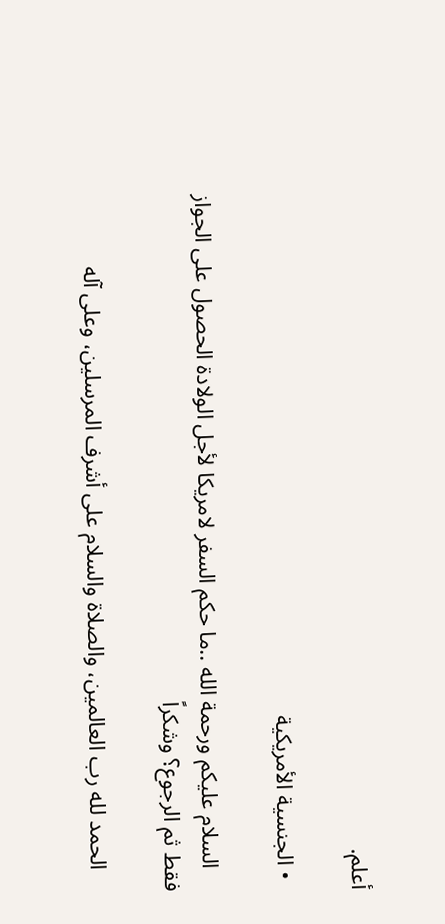أعلم.

  • الجنسية الأمريكية

    السلام عليكم ورحمة الله ..ما حكم السفر لامريكا لأجل الولادة الحصول على الجواز فقط ثم الرجوع؟ وشكراً

    الحمد لله رب العالمين، والصلاة والسلام على أشرف المرسلين، وعلى آله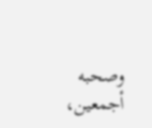وصحبه أجمعين،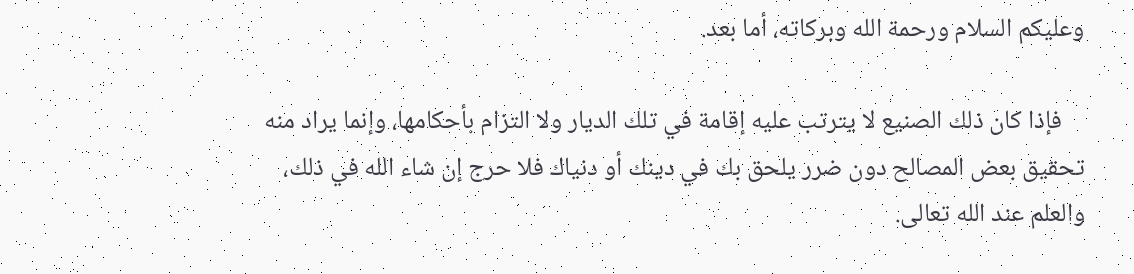وعليكم السلام ورحمة الله وبركاته، أما بعد.

    فإذا كان ذلك الصنيع لا يترتب عليه إقامة في تلك الديار ولا التزام بأحكامها، وإنما يراد منه تحقيق بعض المصالح دون ضرر يلحق بك في دينك أو دنياك فلا حرج إن شاء الله في ذلك، والعلم عند الله تعالى.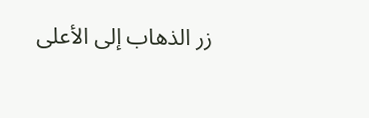زر الذهاب إلى الأعلى